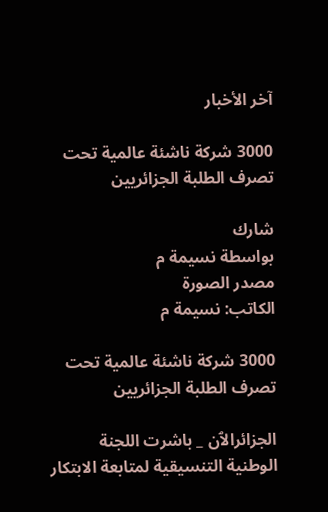آخر الأخبار

3000 شركة ناشئة عالمية تحت تصرف الطلبة الجزائريين

شارك
بواسطة نسيمة م
مصدر الصورة
الكاتب: نسيمة م

3000 شركة ناشئة عالمية تحت تصرف الطلبة الجزائريين

الجزائرالٱن _ باشرت اللجنة الوطنية التنسيقية لمتابعة الابتكار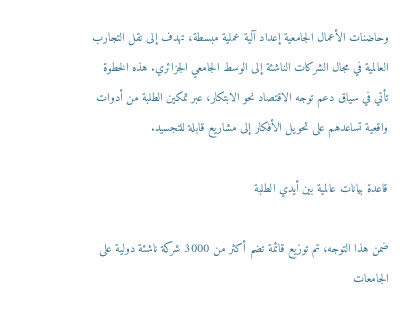وحاضنات الأعمال الجامعية إعداد آلية عملية مبسطة، تهدف إلى نقل التجارب العالمية في مجال الشركات الناشئة إلى الوسط الجامعي الجزائري. هذه الخطوة تأتي في سياق دعم توجه الاقتصاد نحو الابتكار، عبر تمكين الطلبة من أدوات واقعية تساعدهم على تحويل الأفكار إلى مشاريع قابلة للتجسيد.

قاعدة بيانات عالمية بين أيدي الطلبة

ضمن هذا التوجه، تم توزيع قائمة تضم أكثر من 3000 شركة ناشئة دولية على الجامعات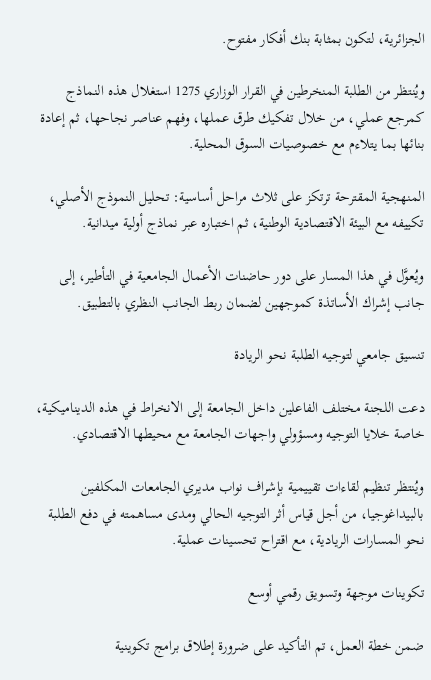الجزائرية، لتكون بمثابة بنك أفكار مفتوح.

ويُنتظر من الطلبة المنخرطين في القرار الوزاري 1275 استغلال هذه النماذج كمرجع عملي، من خلال تفكيك طرق عملها، وفهم عناصر نجاحها، ثم إعادة بنائها بما يتلاءم مع خصوصيات السوق المحلية.

المنهجية المقترحة ترتكز على ثلاث مراحل أساسية: تحليل النموذج الأصلي، تكييفه مع البيئة الاقتصادية الوطنية، ثم اختباره عبر نماذج أولية ميدانية.

ويُعوَّل في هذا المسار على دور حاضنات الأعمال الجامعية في التأطير، إلى جانب إشراك الأساتذة كموجهين لضمان ربط الجانب النظري بالتطبيق.

تنسيق جامعي لتوجيه الطلبة نحو الريادة

دعت اللجنة مختلف الفاعلين داخل الجامعة إلى الانخراط في هذه الديناميكية، خاصة خلايا التوجيه ومسؤولي واجهات الجامعة مع محيطها الاقتصادي.

ويُنتظر تنظيم لقاءات تقييمية بإشراف نواب مديري الجامعات المكلفين بالبيداغوجيا، من أجل قياس أثر التوجيه الحالي ومدى مساهمته في دفع الطلبة نحو المسارات الريادية، مع اقتراح تحسينات عملية.

تكوينات موجهة وتسويق رقمي أوسع

ضمن خطة العمل، تم التأكيد على ضرورة إطلاق برامج تكوينية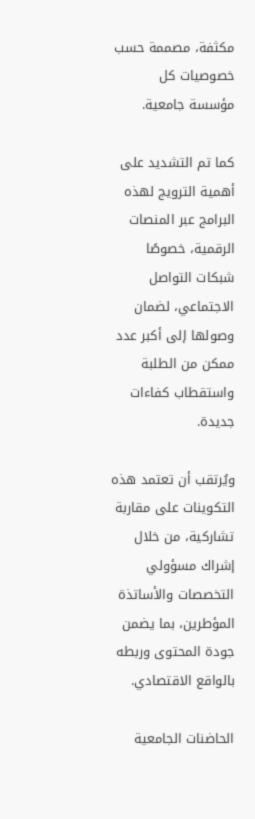مكثفة، مصممة حسب خصوصيات كل مؤسسة جامعية.

كما تم التشديد على أهمية الترويج لهذه البرامج عبر المنصات الرقمية، خصوصًا شبكات التواصل الاجتماعي، لضمان وصولها إلى أكبر عدد ممكن من الطلبة واستقطاب كفاءات جديدة.

ويُرتقب أن تعتمد هذه التكوينات على مقاربة تشاركية، من خلال إشراك مسؤولي التخصصات والأساتذة المؤطرين، بما يضمن جودة المحتوى وربطه بالواقع الاقتصادي.

الحاضنات الجامعية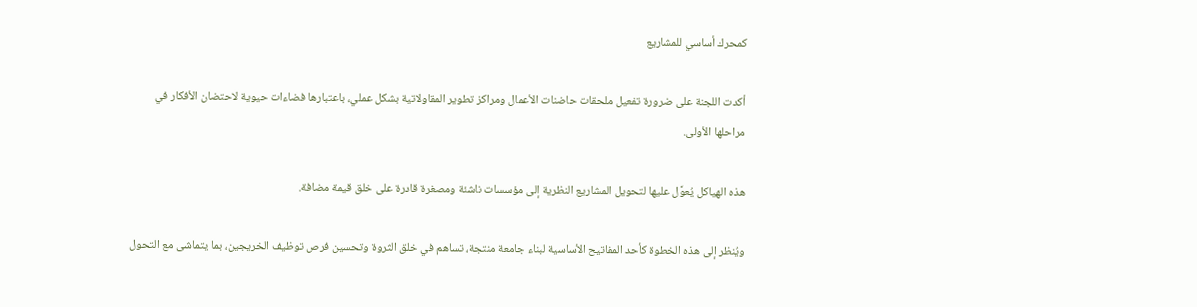كمحرك أساسي للمشاريع

أكدت اللجنة على ضرورة تفعيل ملحقات حاضنات الأعمال ومراكز تطوير المقاولاتية بشكل عملي، باعتبارها فضاءات حيوية لاحتضان الأفكار في مراحلها الأولى.

هذه الهياكل يُعوَّل عليها لتحويل المشاريع النظرية إلى مؤسسات ناشئة ومصغرة قادرة على خلق قيمة مضافة.

ويُنظر إلى هذه الخطوة كأحد المفاتيح الأساسية لبناء جامعة منتجة، تساهم في خلق الثروة وتحسين فرص توظيف الخريجين، بما يتماشى مع التحول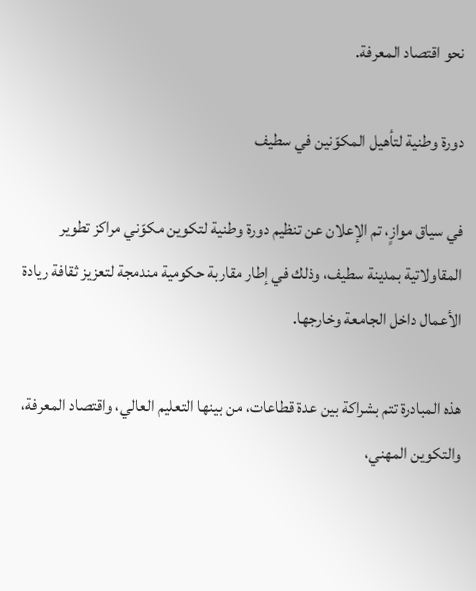نحو اقتصاد المعرفة.

دورة وطنية لتأهيل المكوّنين في سطيف

في سياق موازٍ، تم الإعلان عن تنظيم دورة وطنية لتكوين مكوّني مراكز تطوير المقاولاتية بمدينة سطيف، وذلك في إطار مقاربة حكومية مندمجة لتعزيز ثقافة ريادة الأعمال داخل الجامعة وخارجها.

هذه المبادرة تتم بشراكة بين عدة قطاعات، من بينها التعليم العالي، واقتصاد المعرفة، والتكوين المهني،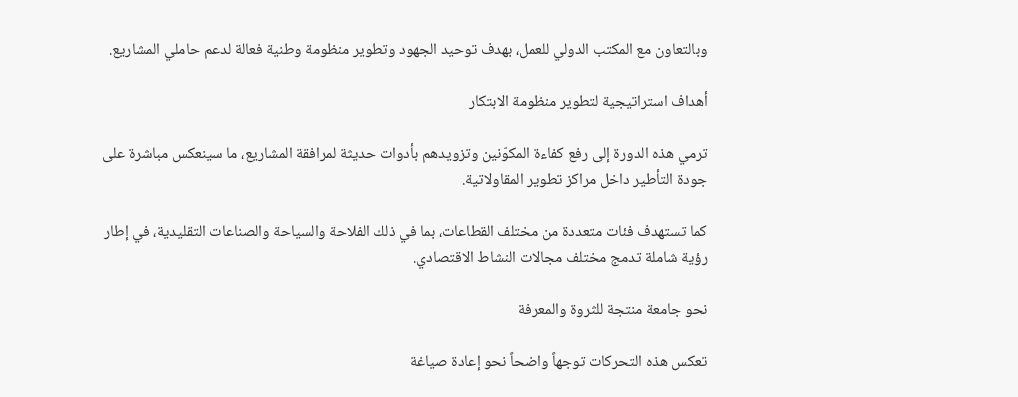وبالتعاون مع المكتب الدولي للعمل، بهدف توحيد الجهود وتطوير منظومة وطنية فعالة لدعم حاملي المشاريع.

أهداف استراتيجية لتطوير منظومة الابتكار

ترمي هذه الدورة إلى رفع كفاءة المكوّنين وتزويدهم بأدوات حديثة لمرافقة المشاريع، ما سينعكس مباشرة على جودة التأطير داخل مراكز تطوير المقاولاتية.

كما تستهدف فئات متعددة من مختلف القطاعات، بما في ذلك الفلاحة والسياحة والصناعات التقليدية، في إطار رؤية شاملة تدمج مختلف مجالات النشاط الاقتصادي.

نحو جامعة منتجة للثروة والمعرفة

تعكس هذه التحركات توجهاً واضحاً نحو إعادة صياغة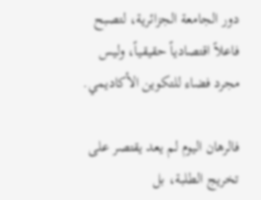دور الجامعة الجزائرية، لتصبح فاعلاً اقتصادياً حقيقياً، وليس مجرد فضاء للتكوين الأكاديمي.

فالرهان اليوم لم يعد يقتصر على تخريج الطلبة، بل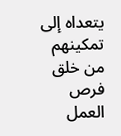يتعداه إلى تمكينهم من خلق فرص العمل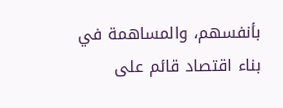بأنفسهم، والمساهمة في بناء اقتصاد قائم على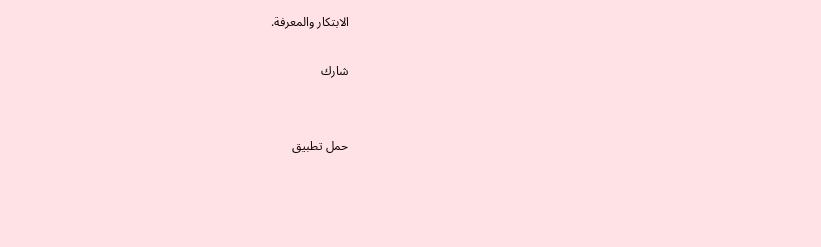الابتكار والمعرفة.

شارك


حمل تطبيق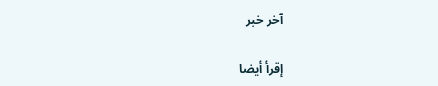آخر خبر

إقرأ أيضا